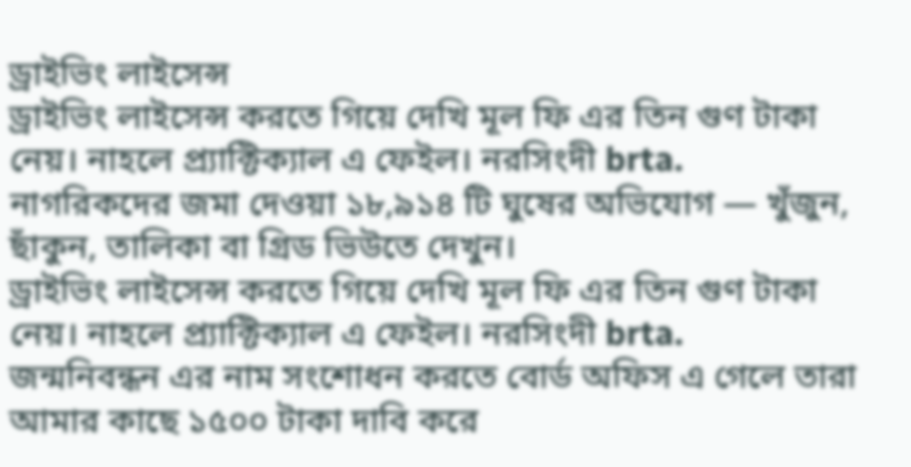ড্রাইভিং লাইসেন্স
ড্রাইভিং লাইসেন্স করতে গিয়ে দেখি মূল ফি এর তিন গুণ টাকা নেয়। নাহলে প্র্যাক্টিক্যাল এ ফেইল। নরসিংদী brta.
নাগরিকদের জমা দেওয়া ১৮,৯১৪ টি ঘুষের অভিযোগ — খুঁজুন, ছাঁকুন, তালিকা বা গ্রিড ভিউতে দেখুন।
ড্রাইভিং লাইসেন্স করতে গিয়ে দেখি মূল ফি এর তিন গুণ টাকা নেয়। নাহলে প্র্যাক্টিক্যাল এ ফেইল। নরসিংদী brta.
জন্মনিবন্ধন এর নাম সংশোধন করতে বোর্ড অফিস এ গেলে তারা আমার কাছে ১৫০০ টাকা দাবি করে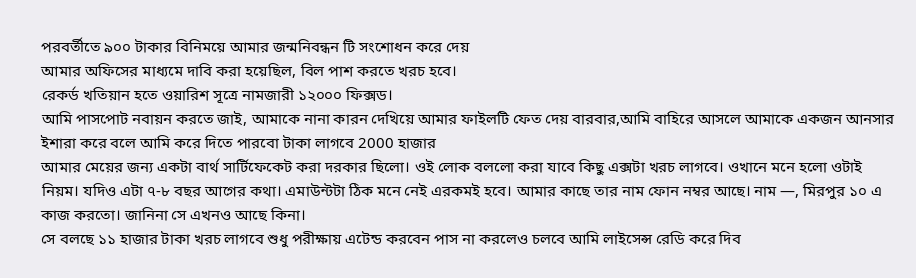পরবর্তীতে ৯০০ টাকার বিনিময়ে আমার জন্মনিবন্ধন টি সংশোধন করে দেয়
আমার অফিসের মাধ্যমে দাবি করা হয়েছিল, বিল পাশ করতে খরচ হবে।
রেকর্ড খতিয়ান হতে ওয়ারিশ সূত্রে নামজারী ১২০০০ ফিক্সড।
আমি পাসপোট নবায়ন করতে জাই, আমাকে নানা কারন দেখিয়ে আমার ফাইলটি ফেত দেয় বারবার,আমি বাহিরে আসলে আমাকে একজন আনসার ইশারা করে বলে আমি করে দিতে পারবো টাকা লাগবে 2000 হাজার
আমার মেয়ের জন্য একটা বার্থ সার্টিফেকেট করা দরকার ছিলো। ওই লোক বললো করা যাবে কিছু এক্সটা খরচ লাগবে। ওখানে মনে হলো ওটাই নিয়ম। যদিও এটা ৭-৮ বছর আগের কথা। এমাউন্টটা ঠিক মনে নেই এরকমই হবে। আমার কাছে তার নাম ফোন নম্বর আছে। নাম —, মিরপুর ১০ এ কাজ করতো। জানিনা সে এখনও আছে কিনা।
সে বলছে ১১ হাজার টাকা খরচ লাগবে শুধু পরীক্ষায় এটেন্ড করবেন পাস না করলেও চলবে আমি লাইসেন্স রেডি করে দিব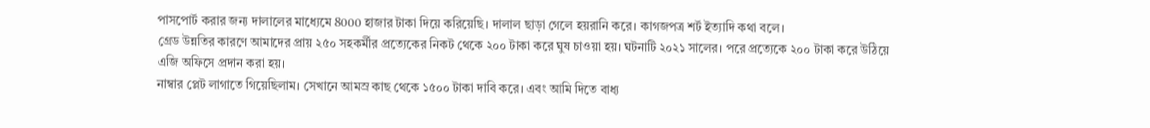পাসপোর্ট করার জন্য দালালের মাধ্যেমে 8000 হাজার টাকা দিয়ে করিয়েছি। দালাল ছাড়া গেলে হয়রানি করে। কাগজপত্র শর্ট ইত্যাদি কথা বলে।
গ্রেড উন্নতির কারণে আমাদের প্রায় ২৫০ সহকর্মীর প্রত্যেকের নিকট থেকে ২০০ টাকা করে ঘুষ চাওয়া হয়। ঘটনাটি ২০২১ সালের। পরে প্রত্যেকে ২০০ টাকা করে উঠিয়ে এজি অফিসে প্রদান করা হয়।
নাম্বার প্লেট লাগাতে গিয়েছিলাম। সেখানে আমস্র কাছ থেকে ১৫০০ টাকা দাবি করে। এবং আমি দিতে বাধ্য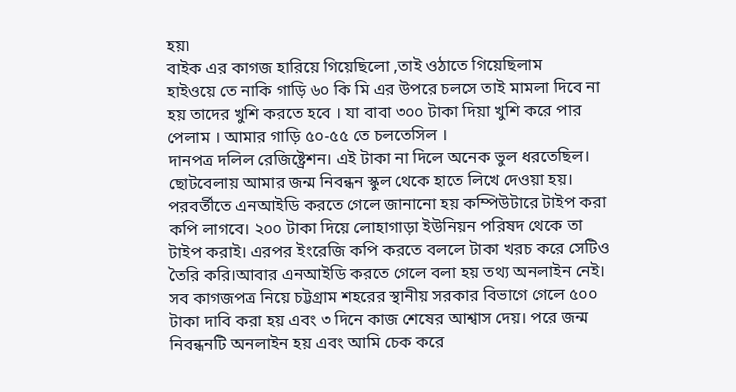হয়৷
বাইক এর কাগজ হারিয়ে গিয়েছিলো ,তাই ওঠাতে গিয়েছিলাম
হাইওয়ে তে নাকি গাড়ি ৬০ কি মি এর উপরে চলসে তাই মামলা দিবে না হয় তাদের খুশি করতে হবে । যা বাবা ৩০০ টাকা দিয়া খুশি করে পার পেলাম । আমার গাড়ি ৫০-৫৫ তে চলতেসিল ।
দানপত্র দলিল রেজিষ্ট্রেশন। এই টাকা না দিলে অনেক ভুল ধরতেছিল।
ছোটবেলায় আমার জন্ম নিবন্ধন স্কুল থেকে হাতে লিখে দেওয়া হয়। পরবর্তীতে এনআইডি করতে গেলে জানানো হয় কম্পিউটারে টাইপ করা কপি লাগবে। ২০০ টাকা দিয়ে লোহাগাড়া ইউনিয়ন পরিষদ থেকে তা টাইপ করাই। এরপর ইংরেজি কপি করতে বললে টাকা খরচ করে সেটিও তৈরি করি।আবার এনআইডি করতে গেলে বলা হয় তথ্য অনলাইন নেই। সব কাগজপত্র নিয়ে চট্টগ্রাম শহরের স্থানীয় সরকার বিভাগে গেলে ৫০০ টাকা দাবি করা হয় এবং ৩ দিনে কাজ শেষের আশ্বাস দেয়। পরে জন্ম নিবন্ধনটি অনলাইন হয় এবং আমি চেক করে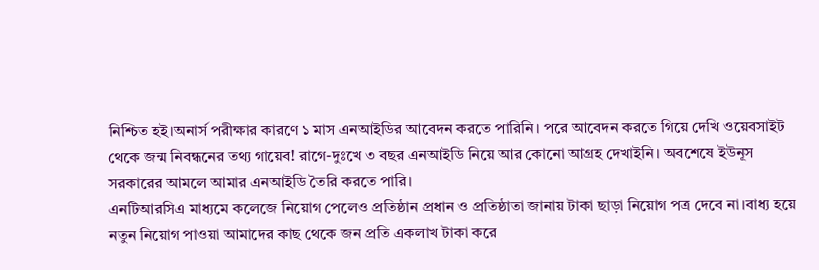নিশ্চিত হই।অনার্স পরীক্ষার কারণে ১ মাস এনআইডির আবেদন করতে পারিনি। পরে আবেদন করতে গিয়ে দেখি ওয়েবসাইট থেকে জন্ম নিবন্ধনের তথ্য গায়েব! রাগে-দুঃখে ৩ বছর এনআইডি নিয়ে আর কোনো আগ্রহ দেখাইনি। অবশেষে ইউনূস সরকারের আমলে আমার এনআইডি তৈরি করতে পারি।
এনটিআরসিএ মাধ্যমে কলেজে নিয়োগ পেলেও প্রতিষ্ঠান প্রধান ও প্রতিষ্ঠাতা জানায় টাকা ছাড়া নিয়োগ পত্র দেবে না।বাধ্য হয়ে নতুন নিয়োগ পাওয়া আমাদের কাছ থেকে জন প্রতি একলাখ টাকা করে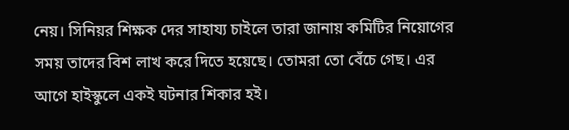নেয়। সিনিয়র শিক্ষক দের সাহায্য চাইলে তারা জানায় কমিটির নিয়োগের সময় তাদের বিশ লাখ করে দিতে হয়েছে। তোমরা তো বেঁচে গেছ। এর আগে হাইস্কুলে একই ঘটনার শিকার হই।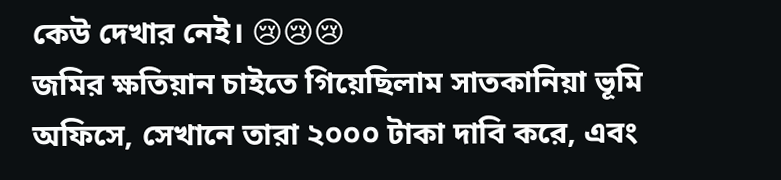কেউ দেখার নেই। 😢😢😢
জমির ক্ষতিয়ান চাইতে গিয়েছিলাম সাতকানিয়া ভূমি অফিসে, সেখানে তারা ২০০০ টাকা দাবি করে, এবং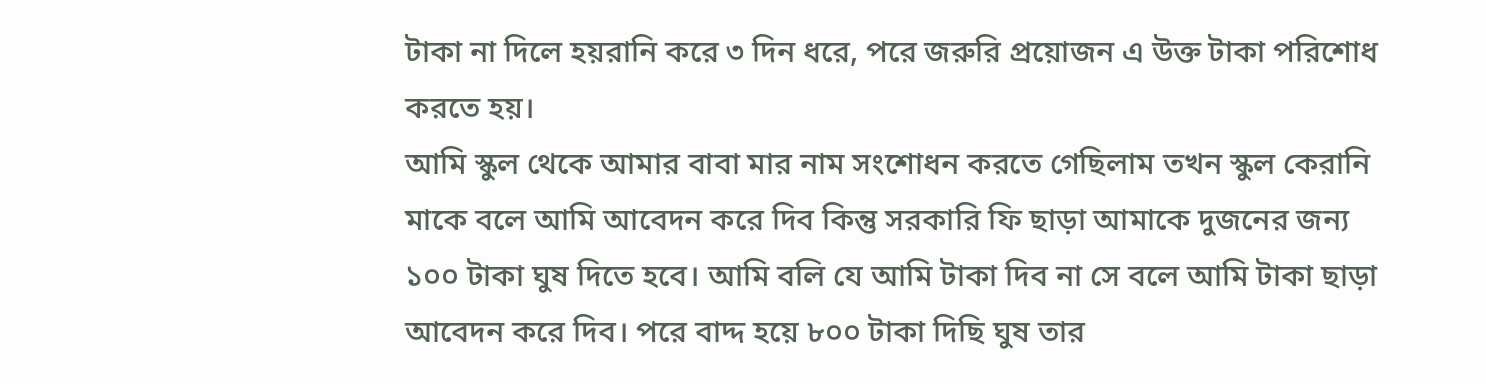টাকা না দিলে হয়রানি করে ৩ দিন ধরে, পরে জরুরি প্রয়োজন এ উক্ত টাকা পরিশোধ করতে হয়।
আমি স্কুল থেকে আমার বাবা মার নাম সংশোধন করতে গেছিলাম তখন স্কুল কেরানি মাকে বলে আমি আবেদন করে দিব কিন্তু সরকারি ফি ছাড়া আমাকে দুজনের জন্য ১০০ টাকা ঘুষ দিতে হবে। আমি বলি যে আমি টাকা দিব না সে বলে আমি টাকা ছাড়া আবেদন করে দিব। পরে বাদ্দ হয়ে ৮০০ টাকা দিছি ঘুষ তার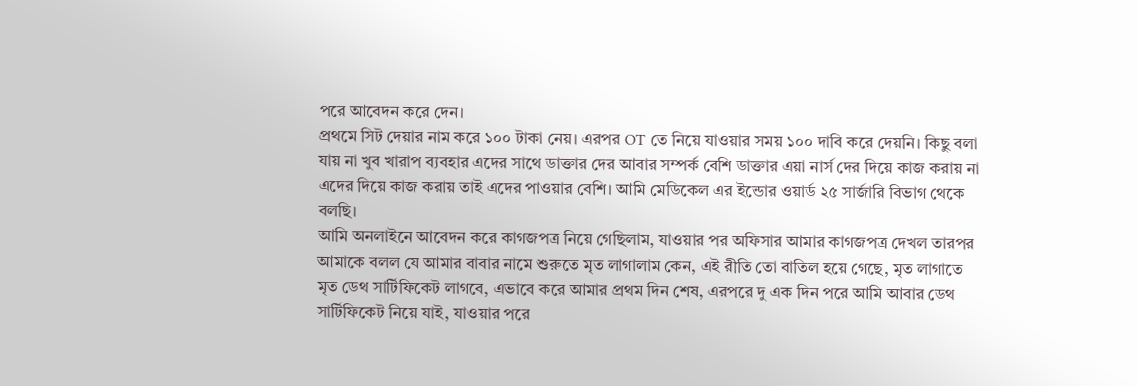পরে আবেদন করে দেন।
প্রথমে সিট দেয়ার নাম করে ১০০ টাকা নেয়। এরপর OT তে নিয়ে যাওয়ার সময় ১০০ দাবি করে দেয়নি। কিছু বলা যায় না খুব খারাপ ব্যবহার এদের সাথে ডাক্তার দের আবার সম্পর্ক বেশি ডাক্তার এয়া নার্স দের দিয়ে কাজ করায় না এদের দিয়ে কাজ করায় তাই এদের পাওয়ার বেশি। আমি মেডিকেল এর ইন্ডোর ওয়ার্ড ২৫ সার্জারি বিভাগ থেকে বলছি।
আমি অনলাইনে আবেদন করে কাগজপত্র নিয়ে গেছিলাম, যাওয়ার পর অফিসার আমার কাগজপত্র দেখল তারপর আমাকে বলল যে আমার বাবার নামে শুরুতে মৃত লাগালাম কেন, এই রীতি তো বাতিল হয়ে গেছে, মৃত লাগাতে মৃত ডেথ সার্টিফিকেট লাগবে, এভাবে করে আমার প্রথম দিন শেষ, এরপরে দু এক দিন পরে আমি আবার ডেথ সার্টিফিকেট নিয়ে যাই, যাওয়ার পরে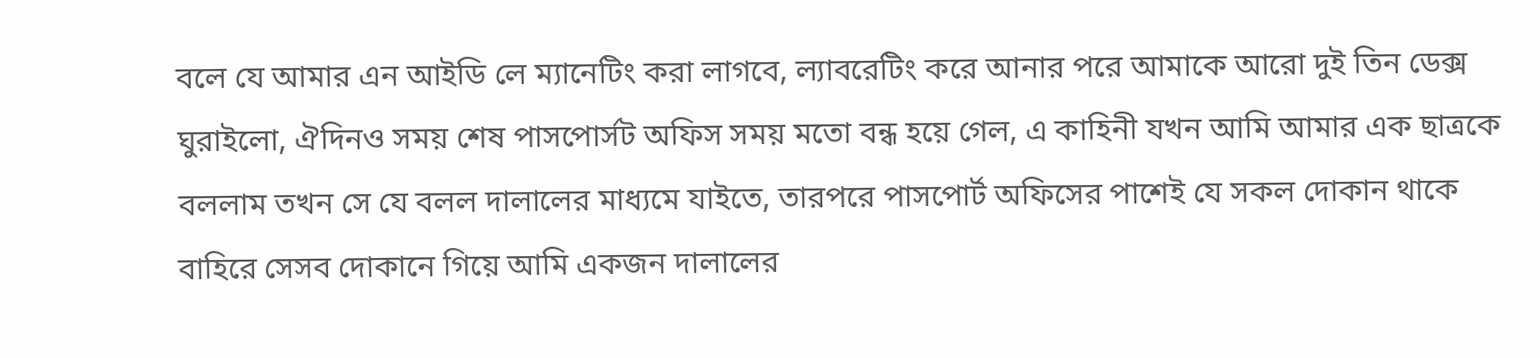বলে যে আমার এন আইডি লে ম্যানেটিং করা লাগবে, ল্যাবরেটিং করে আনার পরে আমাকে আরো দুই তিন ডেক্স ঘুরাইলো, ঐদিনও সময় শেষ পাসপোর্সট অফিস সময় মতো বন্ধ হয়ে গেল, এ কাহিনী যখন আমি আমার এক ছাত্রকে বললাম তখন সে যে বলল দালালের মাধ্যমে যাইতে, তারপরে পাসপোর্ট অফিসের পাশেই যে সকল দোকান থাকে বাহিরে সেসব দোকানে গিয়ে আমি একজন দালালের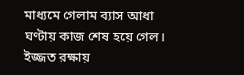মাধ্যমে গেলাম ব্যাস আধা ঘণ্টায় কাজ শেষ হয়ে গেল।
ইজ্জত রক্ষায়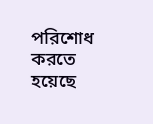পরিশোধ করতে হয়েছে